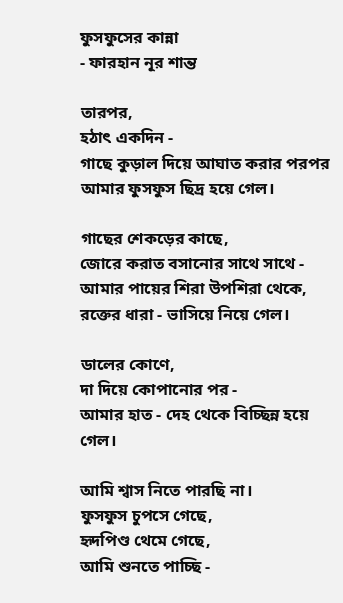ফুসফুসের কান্না
- ফারহান নূর শান্ত

তারপর,
হঠাৎ একদিন -
গাছে কুড়াল দিয়ে আঘাত করার পরপর
আমার ফুসফুস ছিদ্র হয়ে গেল।

গাছের শেকড়ের কাছে,
জোরে করাত বসানোর সাথে সাথে -
আমার পায়ের শিরা উপশিরা থেকে,
রক্তের ধারা - ভাসিয়ে নিয়ে গেল।

ডালের কোণে,
দা দিয়ে কোপানোর পর -
আমার হাত - দেহ থেকে বিচ্ছিন্ন হয়ে গেল।

আমি শ্বাস নিতে পারছি না।
ফুসফুস চুপসে গেছে,
হৃদপিণ্ড থেমে গেছে,
আমি শুনতে পাচ্ছি -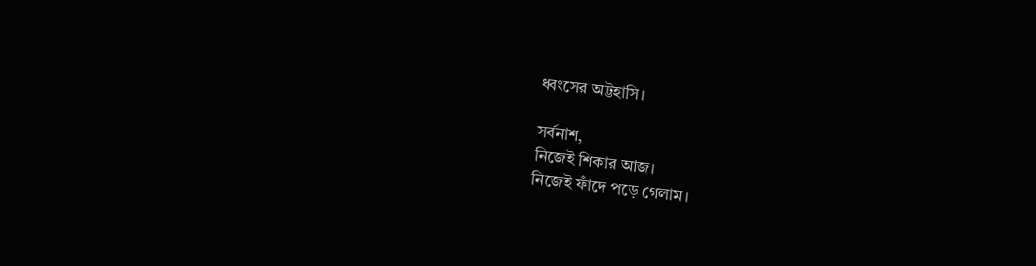ধ্বংসের অট্টহাসি।

সর্বনাশ,
নিজেই শিকার আজ।
নিজেই ফাঁদে পড়ে গেলাম।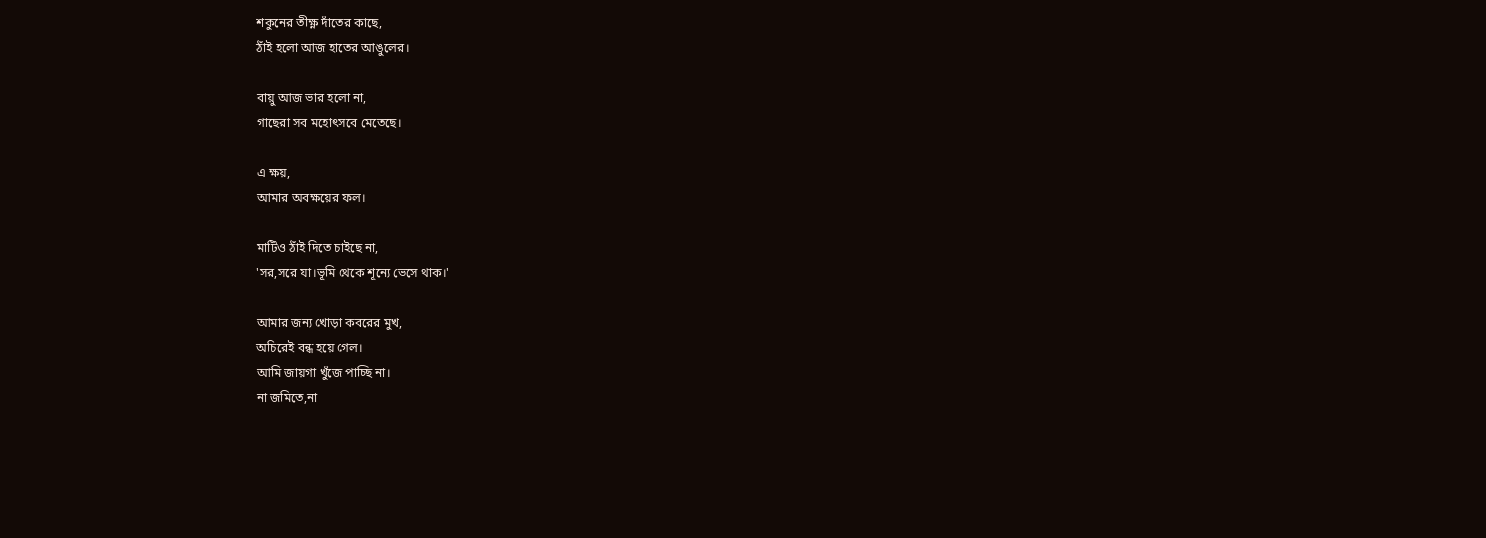শকুনের তীক্ষ্ণ দাঁতের কাছে,
ঠাঁই হলো আজ হাতের আঙুলের।

বায়ু আজ ভার হলো না,
গাছেরা সব মহোৎসবে মেতেছে।

এ ক্ষয়,
আমার অবক্ষয়ের ফল।

মাটিও ঠাঁই দিতে চাইছে না,
'সর,সরে যা।ভূমি থেকে শূন্যে ভেসে থাক।'

আমার জন্য খোড়া কবরের মুখ,
অচিরেই বন্ধ হয়ে গেল।
আমি জায়গা খুঁজে পাচ্ছি না।
না জমিতে,না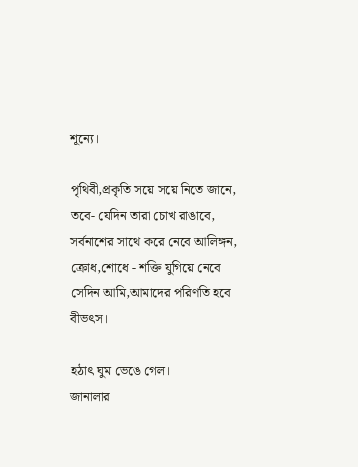শূন্যে।

পৃথিবী,প্রকৃতি সয়ে সয়ে নিতে জানে,
তবে- যেদিন তারা চোখ রাঙাবে,
সর্বনাশের সাথে করে নেবে আলিঙ্গন,
ক্রোধ,শোধে - শক্তি যুগিয়ে নেবে
সেদিন আমি,আমাদের পরিণতি হবে বীভৎস।

হঠাৎ ঘুম ভেঙে গেল।
জানালার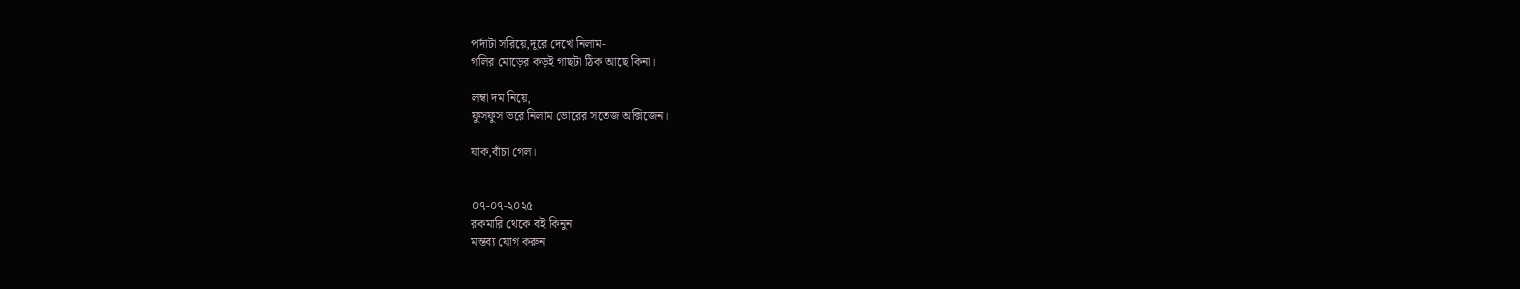পর্দাটা সরিয়ে,দূরে দেখে নিলাম-
গলির মোড়ের কড়ই গাছটা ঠিক আছে কিনা।

লম্বা দম নিয়ে,
ফুসফুস ভরে নিলাম ভোরের সতেজ অক্সিজেন।

যাক,বাঁচা গেল।


০৭-০৭-২০২৫
রকমারি থেকে বই কিনুন
মন্তব্য যোগ করুন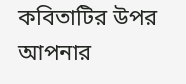কবিতাটির উপর আপনার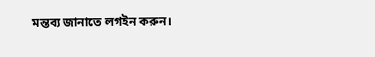মন্তব্য জানাতে লগইন করুন।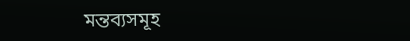মন্তব্যসমূহ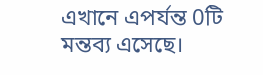এখানে এপর্যন্ত 0টি মন্তব্য এসেছে।